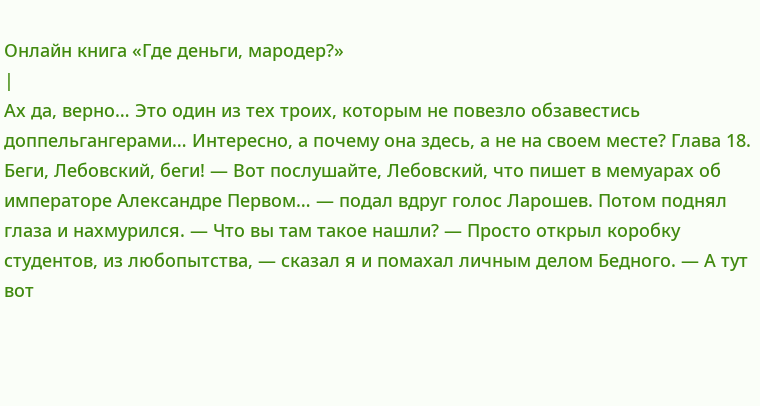Онлайн книга «Где деньги, мародер?»
|
Ах да, верно… Это один из тех троих, которым не повезло обзавестись доппельгангерами… Интересно, а почему она здесь, а не на своем месте? Глава 18. Беги, Лебовский, беги! — Вот послушайте, Лебовский, что пишет в мемуарах об императоре Александре Первом… — подал вдруг голос Ларошев. Потом поднял глаза и нахмурился. — Что вы там такое нашли? — Просто открыл коробку студентов, из любопытства, — сказал я и помахал личным делом Бедного. — А тут вот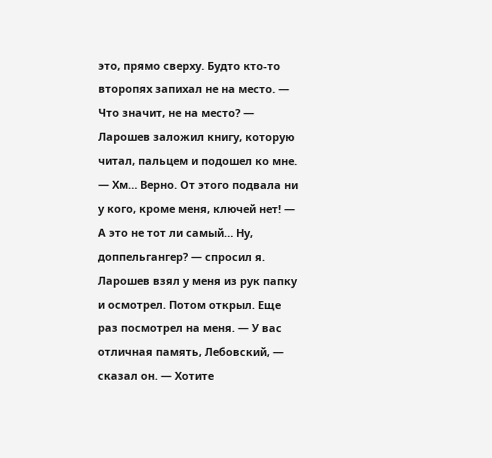это, прямо сверху. Будто кто-то второпях запихал не на место. — Что значит, не на место? — Ларошев заложил книгу, которую читал, пальцем и подошел ко мне. — Хм… Верно. От этого подвала ни у кого, кроме меня, ключей нет! — А это не тот ли самый… Ну, доппельгангер? — спросил я. Ларошев взял у меня из рук папку и осмотрел. Потом открыл. Еще раз посмотрел на меня. — У вас отличная память, Лебовский, — сказал он. — Хотите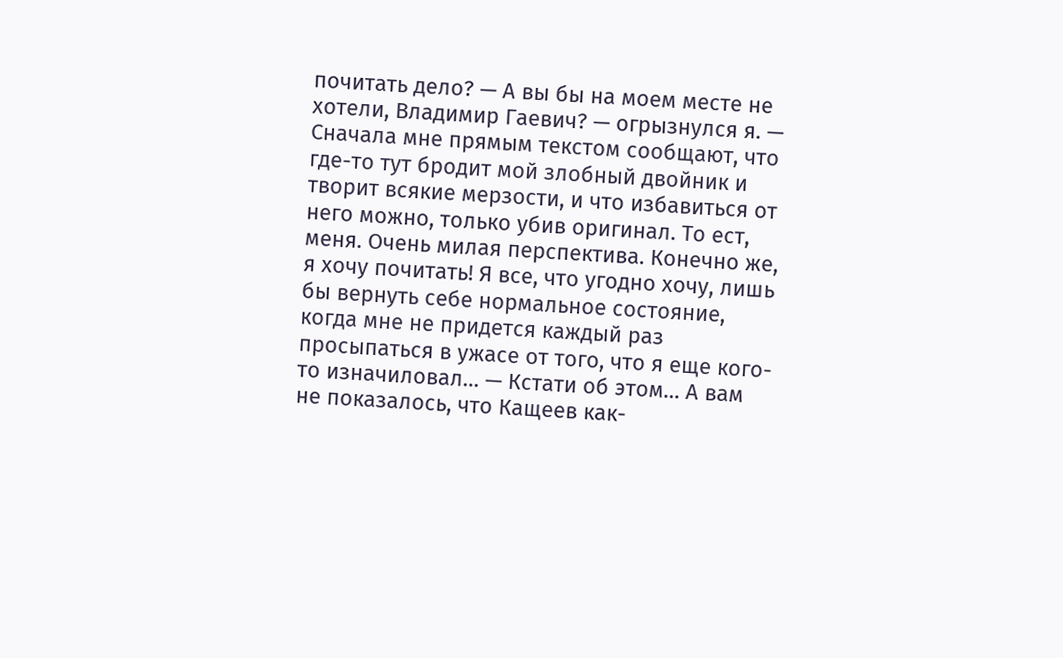почитать дело? — А вы бы на моем месте не хотели, Владимир Гаевич? — огрызнулся я. — Сначала мне прямым текстом сообщают, что где-то тут бродит мой злобный двойник и творит всякие мерзости, и что избавиться от него можно, только убив оригинал. То ест, меня. Очень милая перспектива. Конечно же, я хочу почитать! Я все, что угодно хочу, лишь бы вернуть себе нормальное состояние, когда мне не придется каждый раз просыпаться в ужасе от того, что я еще кого-то изначиловал… — Кстати об этом… А вам не показалось, что Кащеев как-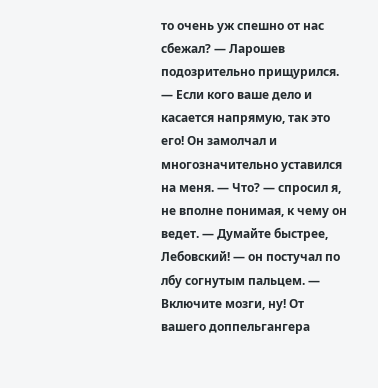то очень уж спешно от нас сбежал? — Ларошев подозрительно прищурился. — Если кого ваше дело и касается напрямую, так это его! Он замолчал и многозначительно уставился на меня. — Что? — спросил я, не вполне понимая, к чему он ведет. — Думайте быстрее, Лебовский! — он постучал по лбу согнутым пальцем. — Включите мозги, ну! От вашего доппельгангера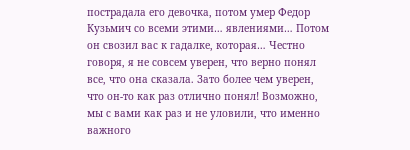пострадала его девочка, потом умер Федор Кузьмич со всеми этими… явлениями… Потом он свозил вас к гадалке, которая… Честно говоря, я не совсем уверен, что верно понял все, что она сказала. Зато более чем уверен, что он-то как раз отлично понял! Возможно, мы с вами как раз и не уловили, что именно важного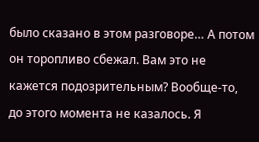было сказано в этом разговоре… А потом он торопливо сбежал. Вам это не кажется подозрительным? Вообще-то, до этого момента не казалось. Я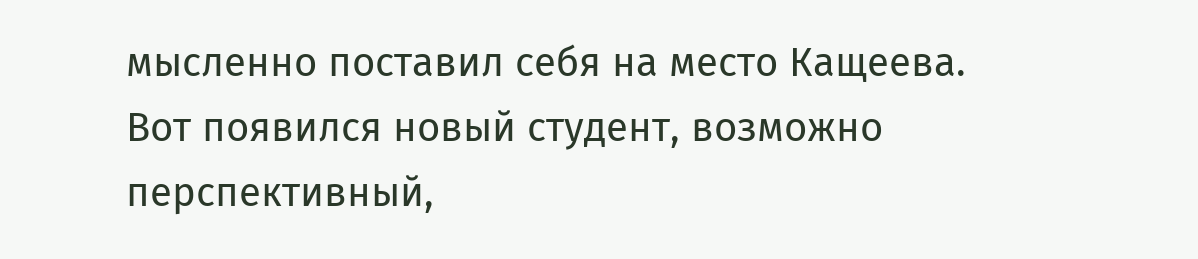мысленно поставил себя на место Кащеева. Вот появился новый студент, возможно перспективный,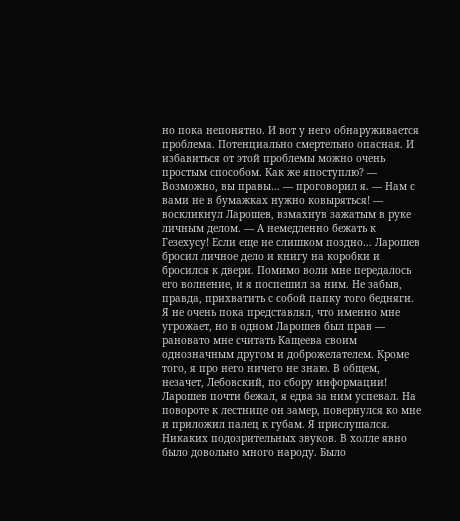но пока непонятно. И вот у него обнаруживается проблема. Потенциально смертельно опасная. И избавиться от этой проблемы можно очень простым способом. Как же япоступлю? — Возможно, вы правы… — проговорил я. — Нам с вами не в бумажках нужно ковыряться! — воскликнул Ларошев, взмахнув зажатым в руке личным делом. — А немедленно бежать к Гезехусу! Если еще не слишком поздно… Ларошев бросил личное дело и книгу на коробки и бросился к двери. Помимо воли мне передалось его волнение, и я поспешил за ним. Не забыв, правда, прихватить с собой папку того бедняги. Я не очень пока представлял, что именно мне угрожает, но в одном Ларошев был прав — рановато мне считать Кащеева своим однозначным другом и доброжелателем. Кроме того, я про него ничего не знаю. В общем, незачет, Лебовский, по сбору информации! Ларошев почти бежал, я едва за ним успевал. На повороте к лестнице он замер, повернулся ко мне и приложил палец к губам. Я прислушался. Никаких подозрительных звуков. В холле явно было довольно много народу. Было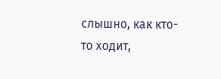слышно, как кто-то ходит,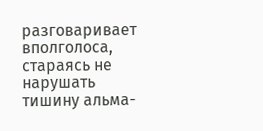разговаривает вполголоса, стараясь не нарушать тишину альма-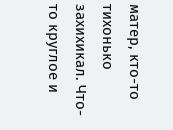матер, кто-то тихонько захихикал. Что-то круглое и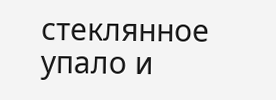стеклянное упало и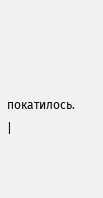покатилось. |